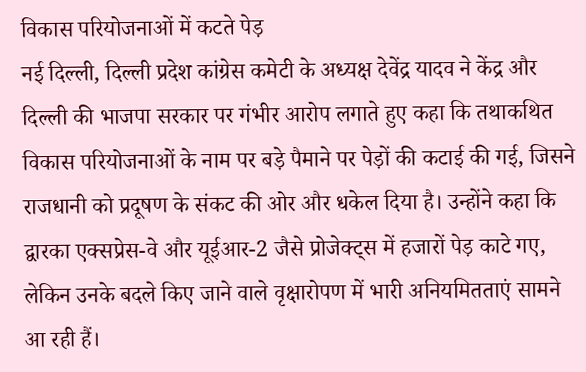विकास परियोजनाओं में कटते पेड़
नई दिल्ली, दिल्ली प्रदेश कांग्रेस कमेटी के अध्यक्ष देवेंद्र यादव ने केंद्र और दिल्ली की भाजपा सरकार पर गंभीर आरोप लगाते हुए कहा कि तथाकथित विकास परियोजनाओं के नाम पर बड़े पैमाने पर पेड़ों की कटाई की गई, जिसने राजधानी को प्रदूषण के संकट की ओर और धकेल दिया है। उन्होंने कहा कि द्वारका एक्सप्रेस-वे और यूईआर-2 जैसे प्रोजेक्ट्स में हजारों पेड़ काटे गए, लेकिन उनके बदले किए जाने वाले वृक्षारोपण में भारी अनियमितताएं सामने आ रही हैं।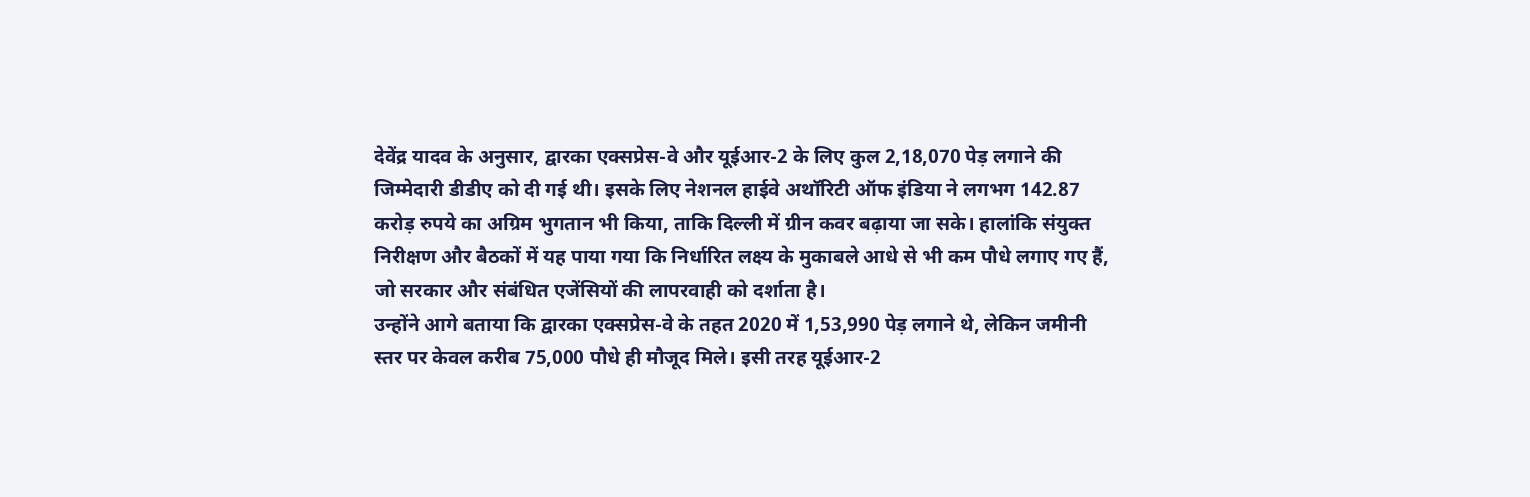देवेंद्र यादव के अनुसार, द्वारका एक्सप्रेस-वे और यूईआर-2 के लिए कुल 2,18,070 पेड़ लगाने की जिम्मेदारी डीडीए को दी गई थी। इसके लिए नेशनल हाईवे अथॉरिटी ऑफ इंडिया ने लगभग 142.87 करोड़ रुपये का अग्रिम भुगतान भी किया, ताकि दिल्ली में ग्रीन कवर बढ़ाया जा सके। हालांकि संयुक्त निरीक्षण और बैठकों में यह पाया गया कि निर्धारित लक्ष्य के मुकाबले आधे से भी कम पौधे लगाए गए हैं, जो सरकार और संबंधित एजेंसियों की लापरवाही को दर्शाता है।
उन्होंने आगे बताया कि द्वारका एक्सप्रेस-वे के तहत 2020 में 1,53,990 पेड़ लगाने थे, लेकिन जमीनी स्तर पर केवल करीब 75,000 पौधे ही मौजूद मिले। इसी तरह यूईआर-2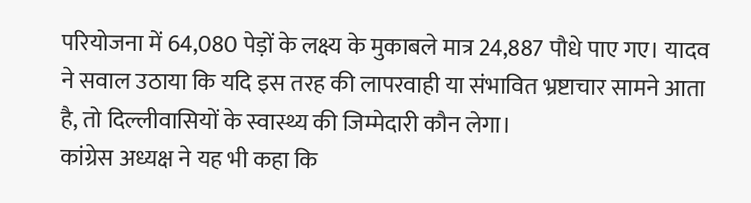परियोजना में 64,080 पेड़ों के लक्ष्य के मुकाबले मात्र 24,887 पौधे पाए गए। यादव ने सवाल उठाया कि यदि इस तरह की लापरवाही या संभावित भ्रष्टाचार सामने आता है, तो दिल्लीवासियों के स्वास्थ्य की जिम्मेदारी कौन लेगा।
कांग्रेस अध्यक्ष ने यह भी कहा कि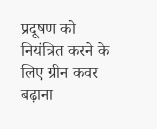प्रदूषण को नियंत्रित करने के लिए ग्रीन कवर बढ़ाना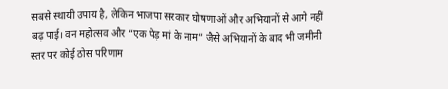सबसे स्थायी उपाय है, लेकिन भाजपा सरकार घोषणाओं और अभियानों से आगे नहीं बढ़ पाई। वन महोत्सव और “एक पेड़ मां के नाम” जैसे अभियानों के बाद भी जमीनी स्तर पर कोई ठोस परिणाम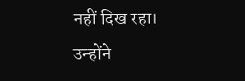नहीं दिख रहा। उन्होंने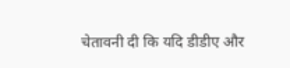चेतावनी दी कि यदि डीडीए और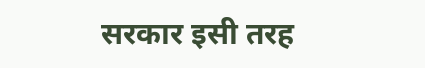सरकार इसी तरह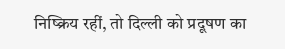निष्क्रिय रहीं, तो दिल्ली को प्रदूषण का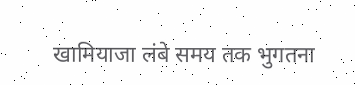खामियाजा लंबे समय तक भुगतना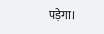पड़ेगा।